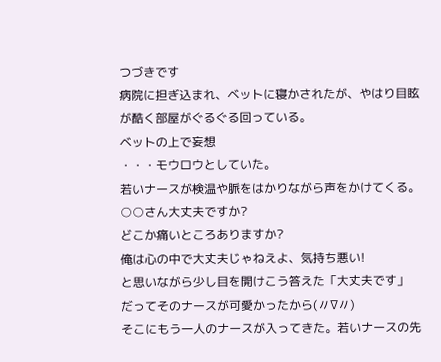つづきです
病院に担ぎ込まれ、ベットに寝かされたが、やはり目眩が酷く部屋がぐるぐる回っている。
ベットの上で妄想
・・・モウロウとしていた。
若いナースが検温や脈をはかりながら声をかけてくる。
○○さん大丈夫ですか?
どこか痛いところありますか?
俺は心の中で大丈夫じゃねえよ、気持ち悪い!
と思いながら少し目を開けこう答えた「大丈夫です」
だってそのナースが可愛かったから(〃∇〃)
そこにもう一人のナースが入ってきた。若いナースの先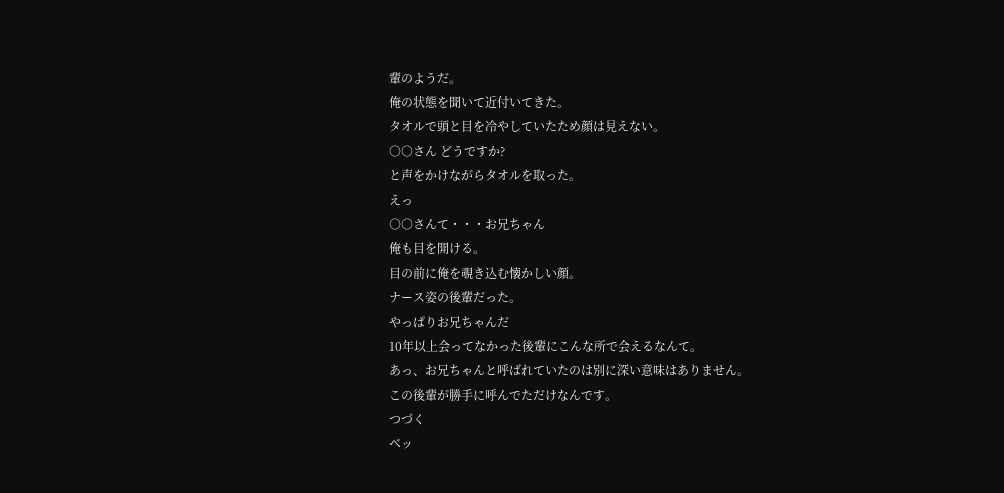輩のようだ。
俺の状態を聞いて近付いてきた。
タオルで頭と目を冷やしていたため顔は見えない。
○○さん どうですか?
と声をかけながらタオルを取った。
えっ
○○さんて・・・お兄ちゃん
俺も目を開ける。
目の前に俺を覗き込む懐かしい顔。
ナース姿の後輩だった。
やっぱりお兄ちゃんだ
10年以上会ってなかった後輩にこんな所で会えるなんて。
あっ、お兄ちゃんと呼ばれていたのは別に深い意味はありません。
この後輩が勝手に呼んでただけなんです。
つづく
ベッ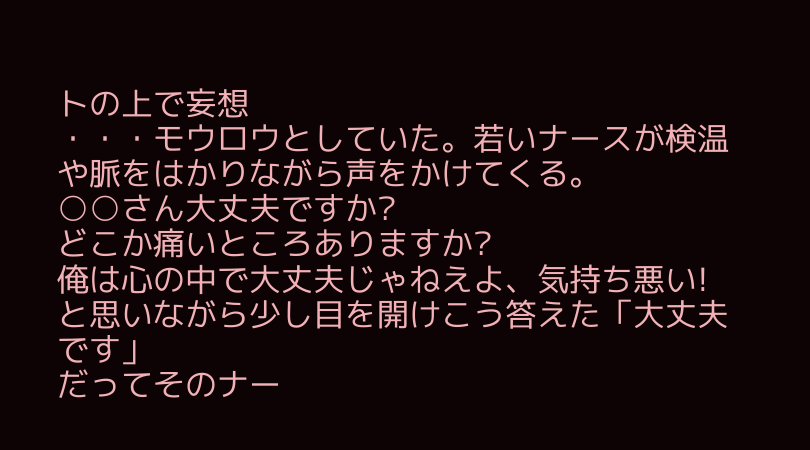トの上で妄想
・・・モウロウとしていた。若いナースが検温や脈をはかりながら声をかけてくる。
○○さん大丈夫ですか?
どこか痛いところありますか?
俺は心の中で大丈夫じゃねえよ、気持ち悪い!
と思いながら少し目を開けこう答えた「大丈夫です」
だってそのナー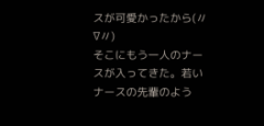スが可愛かったから(〃∇〃)
そこにもう一人のナースが入ってきた。若いナースの先輩のよう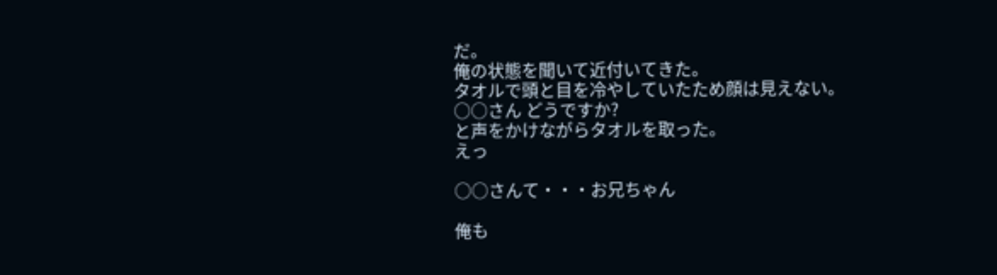だ。
俺の状態を聞いて近付いてきた。
タオルで頭と目を冷やしていたため顔は見えない。
○○さん どうですか?
と声をかけながらタオルを取った。
えっ

○○さんて・・・お兄ちゃん

俺も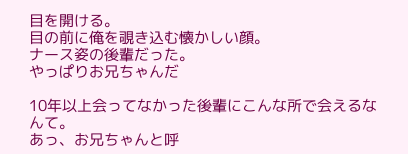目を開ける。
目の前に俺を覗き込む懐かしい顔。
ナース姿の後輩だった。
やっぱりお兄ちゃんだ

10年以上会ってなかった後輩にこんな所で会えるなんて。
あっ、お兄ちゃんと呼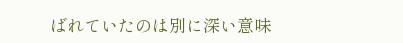ばれていたのは別に深い意味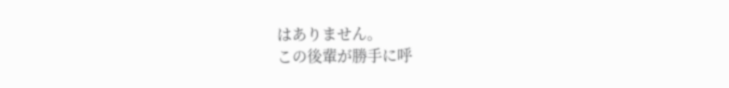はありません。
この後輩が勝手に呼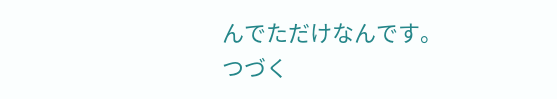んでただけなんです。
つづく